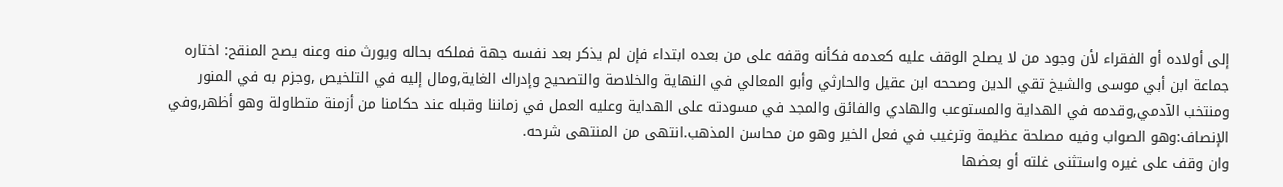إلى أولاده أو الفقراء لأن وجود من لا يصلح الوقف عليه كعدمه فكأنه وقفه على من بعده ابتداء فإن لم يذكر بعد نفسه جهة فملكه بحاله ويورث منه وعنه يصح المنقح: اختاره جماعة ابن أبي موسى والشيخ تقي الدين وصححه ابن عقيل والحارثي وأبو المعالي في النهاية والخلاصة والتصحيح وإدراك الغاية,ومال إليه في التلخيص ,وجزم به في المنور ومنتخب الآدمي,وقدمه في الهداية والمستوعب والهادي والفائق والمجد في مسودته على الهداية وعليه العمل في زماننا وقبله عند حكامنا من أزمنة متطاولة وهو أظهر,وفي الإنصاف:وهو الصواب وفيه مصلحة عظيمة وترغيب في فعل الخير وهو من محاسن المذهب.انتهى من المنتهى شرحه.
وان وقف على غيره واستثنى غلته أو بعضها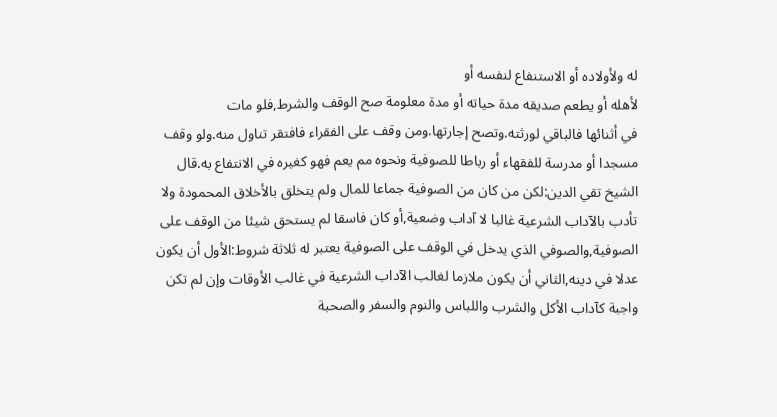له ولأولاده أو الاستنفاع لنفسه أو
لأهله أو يطعم صديقه مدة حياته أو مدة معلومة صح الوقف والشرط,فلو مات
في أثنائها فالباقي لورثته.وتصح إجارتها.ومن وقف على الفقراء فافتقر تناول منه.ولو وقف مسجدا أو مدرسة للفقهاء أو رباطا للصوفية ونحوه مم يعم فهو كغيره في الانتفاع به.قال الشيخ تقي الدين:لكن من كان من الصوفية جماعا للمال ولم يتخلق بالأخلاق المحمودة ولا تأدب بالآداب الشرعية غالبا لا آداب وضعية,أو كان فاسقا لم يستحق شيئا من الوقف على الصوفية,والصوفي الذي يدخل في الوقف على الصوفية يعتبر له ثلاثة شروط:الأول أن يكون عدلا في دينه,الثاني أن يكون ملازما لغالب الآداب الشرعية في غالب الأوقات وإن لم تكن واجبة كآداب الأكل والشرب واللباس والنوم والسفر والصحبة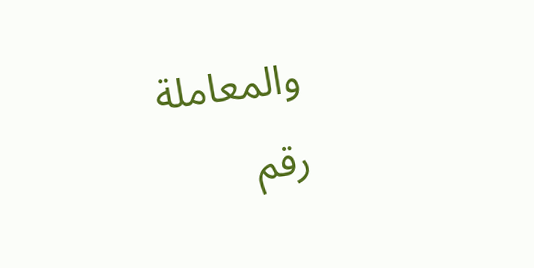والمعاملة
رقم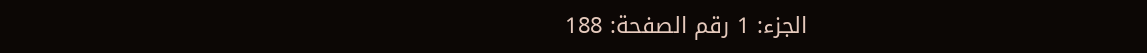الجزء: 1 رقم الصفحة: 188